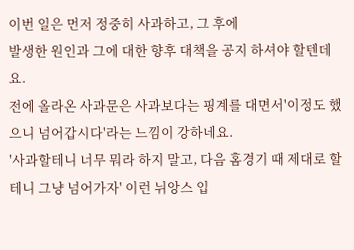이번 일은 먼저 정중히 사과하고, 그 후에
발생한 원인과 그에 대한 향후 대책을 공지 하셔야 할텐데요.
전에 올라온 사과문은 사과보다는 핑계를 대면서'이정도 했으니 넘어갑시다'라는 느낌이 강하네요.
'사과할테니 너무 뭐라 하지 말고, 다음 홈경기 때 제대로 할테니 그냥 넘어가자' 이런 뉘앙스 입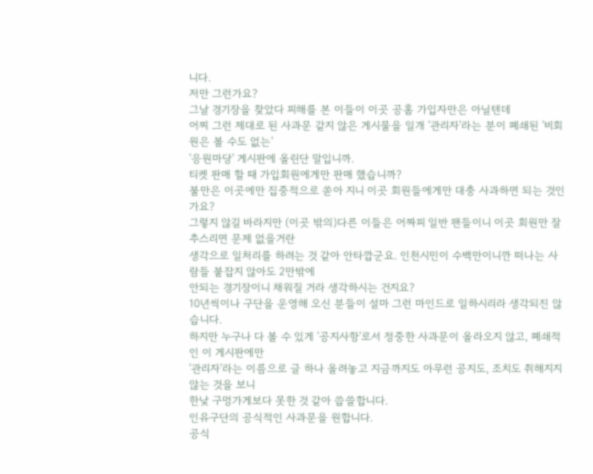니다.
저만 그런가요?
그날 경기장을 찾았다 피해를 본 이들이 이곳 공홈 가입자만은 아닐텐데
어찌 그런 제대로 된 사과문 같지 않은 게시물을 일개 '관리자'라는 분이 폐쇄된 '비회원은 볼 수도 없는'
'응원마당' 게시판에 올린단 말입니까.
티켓 판매 할 때 가입회원에게만 판매 했습니까?
불만은 이곳에만 집중적으로 쏟아 지니 이곳 회원들에게만 대충 사과하면 되는 것인가요?
그렇지 않길 바라지만 (이곳 밖의)다른 이들은 어짜피 일반 팬들이니 이곳 회원만 잘 추스리면 문제 없을거란
생각으로 일처리를 하려는 것 같아 안타깝군요. 인천시민이 수백만이니깐 떠나는 사람들 붙잡지 않아도 2만밖에
안되는 경기장이니 채워질 거라 생각하시는 건지요?
10년씩이나 구단을 운영해 오신 분들이 설마 그런 마인드로 일하시리라 생각되진 않습니다.
하지만 누구나 다 볼 수 있게 '공지사항'로서 정중한 사과문이 올라오지 않고, 폐쇄적인 이 게시판에만
'관리자'라는 이름으로 글 하나 올려놓고 지금까지도 아무런 공지도, 조치도 취해지지 않는 것을 보니
한낮 구멍가게보다 못한 것 같아 씁쓸합니다.
인유구단의 공식적인 사과문을 원합니다.
공식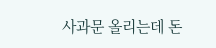사과문 올리는데 돈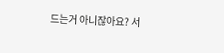드는거 아니잖아요? 서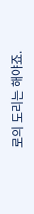로의 도리는 해야죠.